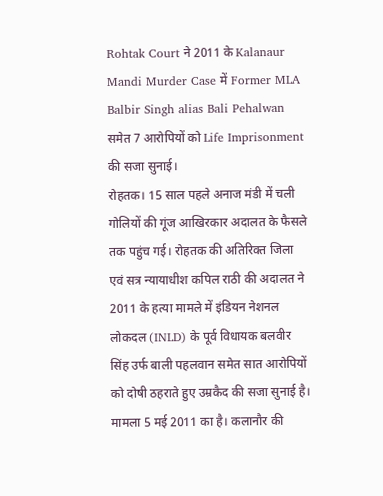Rohtak Court ने 2011 के Kalanaur Mandi Murder Case में Former MLA Balbir Singh alias Bali Pehalwan समेत 7 आरोपियों को Life Imprisonment की सजा सुनाई।
रोहतक। 15 साल पहले अनाज मंडी में चली गोलियों की गूंज आखिरकार अदालत के फैसले तक पहुंच गई। रोहतक की अतिरिक्त जिला एवं सत्र न्यायाधीश कपिल राठी की अदालत ने 2011 के हत्या मामले में इंडियन नेशनल लोकदल (INLD) के पूर्व विधायक बलवीर सिंह उर्फ बाली पहलवान समेत सात आरोपियों को दोषी ठहराते हुए उम्रकैद की सजा सुनाई है।
मामला 5 मई 2011 का है। कलानौर की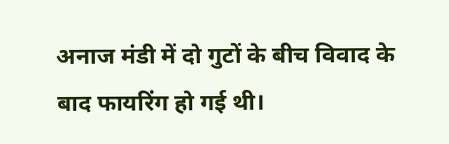अनाज मंडी में दो गुटों के बीच विवाद के बाद फायरिंग हो गई थी।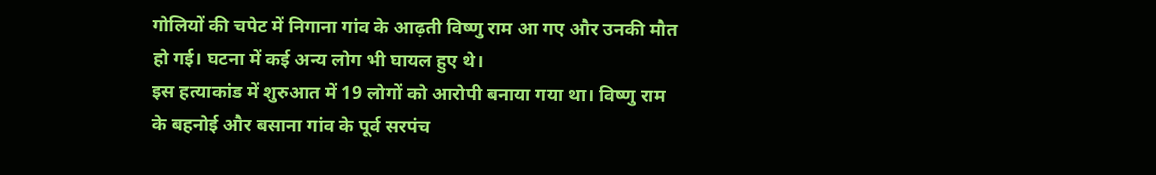गोलियों की चपेट में निगाना गांव के आढ़ती विष्णु राम आ गए और उनकी मौत हो गई। घटना में कई अन्य लोग भी घायल हुए थे।
इस हत्याकांड में शुरुआत में 19 लोगों को आरोपी बनाया गया था। विष्णु राम के बहनोई और बसाना गांव के पूर्व सरपंच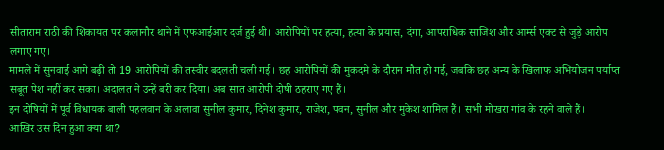सीताराम राठी की शिकायत पर कलानौर थाने में एफआईआर दर्ज हुई थी। आरोपियों पर हत्या, हत्या के प्रयास, दंगा, आपराधिक साजिश और आर्म्स एक्ट से जुड़े आरोप लगाए गए।
मामले में सुनवाई आगे बढ़ी तो 19 आरोपियों की तस्वीर बदलती चली गई। छह आरोपियों की मुकदमे के दौरान मौत हो गई, जबकि छह अन्य के खिलाफ अभियोजन पर्याप्त सबूत पेश नहीं कर सका। अदालत ने उन्हें बरी कर दिया। अब सात आरोपी दोषी ठहराए गए हैं।
इन दोषियों में पूर्व विधायक बाली पहलवान के अलावा सुनील कुमार, दिनेश कुमार, राजेश, पवन, सुनील और मुकेश शामिल हैं। सभी मोखरा गांव के रहने वाले हैं।
आखिर उस दिन हुआ क्या था?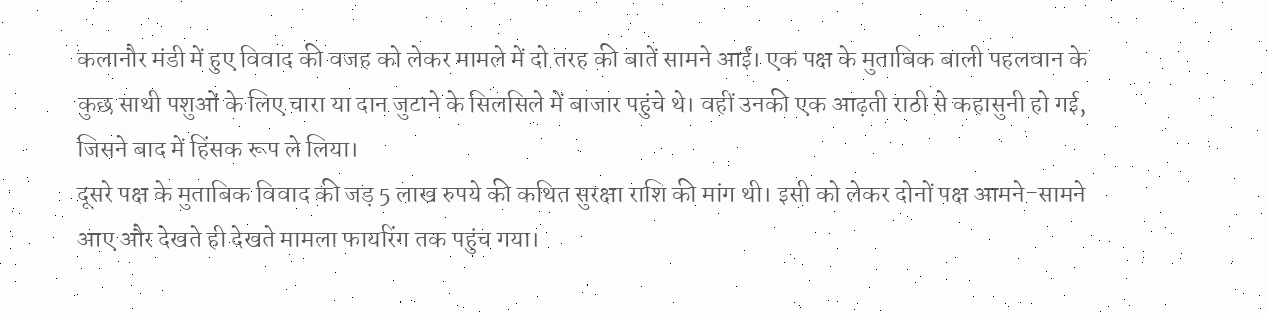कलानौर मंडी में हुए विवाद की वजह को लेकर मामले में दो तरह की बातें सामने आईं। एक पक्ष के मुताबिक बाली पहलवान के कुछ साथी पशुओं के लिए चारा या दान जुटाने के सिलसिले में बाजार पहुंचे थे। वहीं उनकी एक आढ़ती राठी से कहासुनी हो गई, जिसने बाद में हिंसक रूप ले लिया।
दूसरे पक्ष के मुताबिक विवाद की जड़ 5 लाख रुपये की कथित सुरक्षा राशि की मांग थी। इसी को लेकर दोनों पक्ष आमने-सामने आए और देखते ही देखते मामला फायरिंग तक पहुंच गया।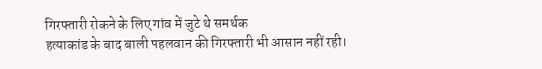गिरफ्तारी रोकने के लिए गांव में जुटे थे समर्थक
हत्याकांड के बाद बाली पहलवान की गिरफ्तारी भी आसान नहीं रही।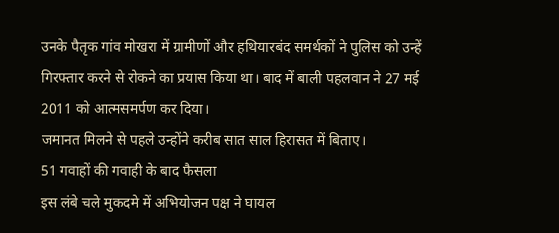उनके पैतृक गांव मोखरा में ग्रामीणों और हथियारबंद समर्थकों ने पुलिस को उन्हें गिरफ्तार करने से रोकने का प्रयास किया था। बाद में बाली पहलवान ने 27 मई 2011 को आत्मसमर्पण कर दिया।
जमानत मिलने से पहले उन्होंने करीब सात साल हिरासत में बिताए।
51 गवाहों की गवाही के बाद फैसला
इस लंबे चले मुकदमे में अभियोजन पक्ष ने घायल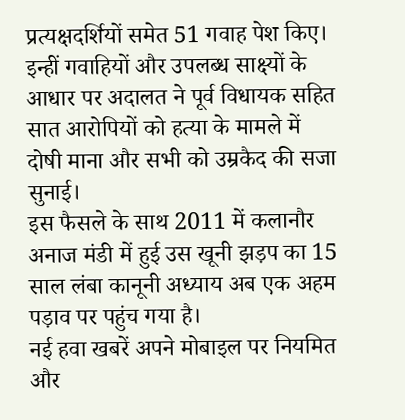प्रत्यक्षदर्शियों समेत 51 गवाह पेश किए। इन्हीं गवाहियों और उपलब्ध साक्ष्यों के आधार पर अदालत ने पूर्व विधायक सहित सात आरोपियों को हत्या के मामले में दोषी माना और सभी को उम्रकैद की सजा सुनाई।
इस फैसले के साथ 2011 में कलानौर अनाज मंडी में हुई उस खूनी झड़प का 15 साल लंबा कानूनी अध्याय अब एक अहम पड़ाव पर पहुंच गया है।
नई हवा खबरें अपने मोबाइल पर नियमित और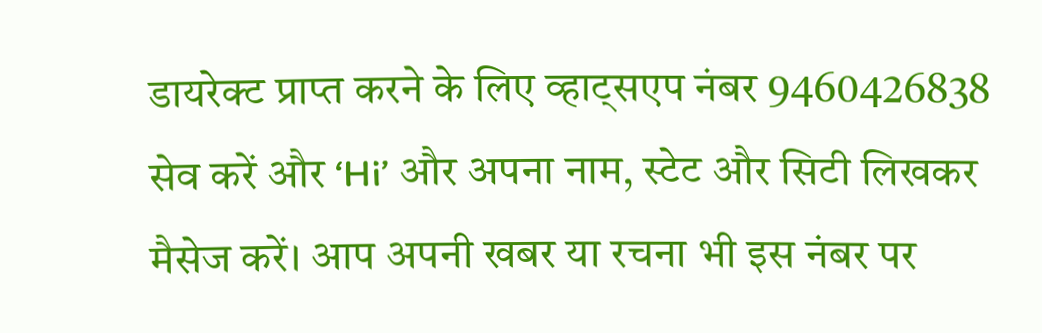डायरेक्ट प्राप्त करने के लिए व्हाट्सएप नंबर 9460426838 सेव करें और ‘Hi’ और अपना नाम, स्टेट और सिटी लिखकर मैसेज करें। आप अपनी खबर या रचना भी इस नंबर पर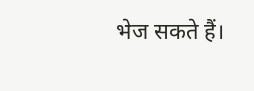भेज सकते हैं।